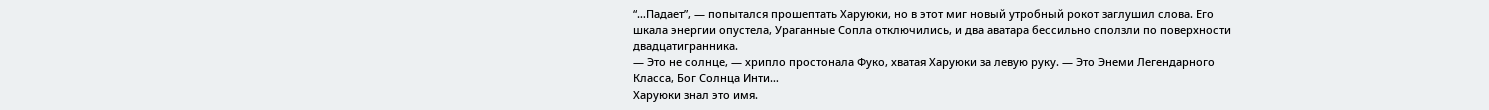“…Падает”, — попытался прошептать Харуюки, но в этот миг новый утробный рокот заглушил слова. Его шкала энергии опустела, Ураганные Сопла отключились, и два аватара бессильно сползли по поверхности двадцатигранника.
— Это не солнце, — хрипло простонала Фуко, хватая Харуюки за левую руку. — Это Энеми Легендарного Класса, Бог Солнца Инти…
Харуюки знал это имя.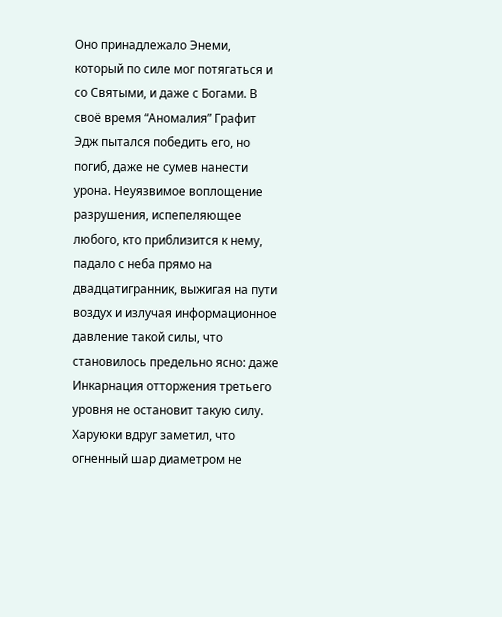Оно принадлежало Энеми, который по силе мог потягаться и со Святыми, и даже с Богами. В своё время “Аномалия” Графит Эдж пытался победить его, но погиб, даже не сумев нанести урона. Неуязвимое воплощение разрушения, испепеляющее любого, кто приблизится к нему, падало с неба прямо на двадцатигранник, выжигая на пути воздух и излучая информационное давление такой силы, что становилось предельно ясно: даже Инкарнация отторжения третьего уровня не остановит такую силу.
Харуюки вдруг заметил, что огненный шар диаметром не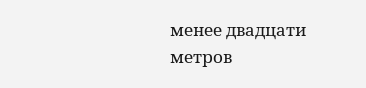менее двадцати метров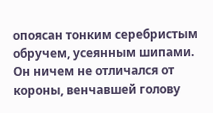опоясан тонким серебристым обручем, усеянным шипами. Он ничем не отличался от короны, венчавшей голову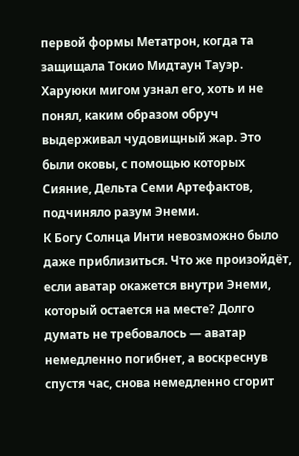первой формы Метатрон, когда та защищала Токио Мидтаун Тауэр. Харуюки мигом узнал его, хоть и не понял, каким образом обруч выдерживал чудовищный жар. Это были оковы, с помощью которых Сияние, Дельта Семи Артефактов, подчиняло разум Энеми.
К Богу Солнца Инти невозможно было даже приблизиться. Что же произойдёт, если аватар окажется внутри Энеми, который остается на месте? Долго думать не требовалось — аватар немедленно погибнет, а воскреснув спустя час, снова немедленно сгорит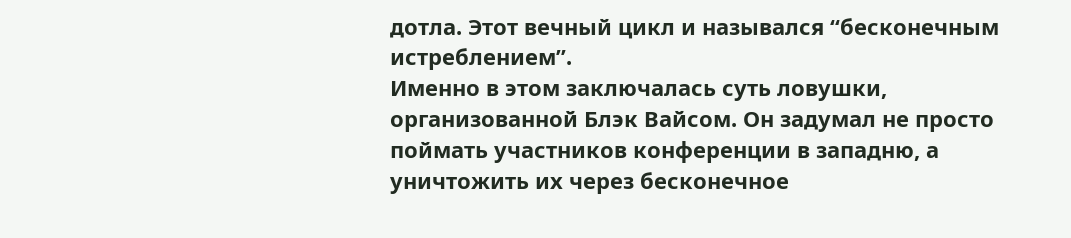дотла. Этот вечный цикл и назывался “бесконечным истреблением”.
Именно в этом заключалась суть ловушки, организованной Блэк Вайсом. Он задумал не просто поймать участников конференции в западню, а уничтожить их через бесконечное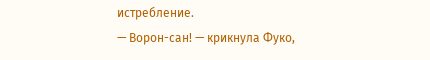истребление.
— Ворон-сан! — крикнула Фуко,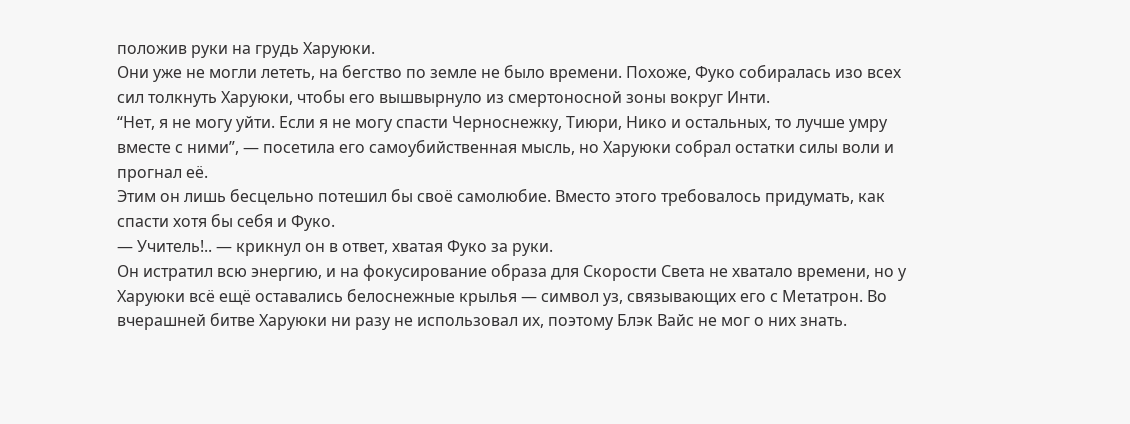положив руки на грудь Харуюки.
Они уже не могли лететь, на бегство по земле не было времени. Похоже, Фуко собиралась изо всех сил толкнуть Харуюки, чтобы его вышвырнуло из смертоносной зоны вокруг Инти.
“Нет, я не могу уйти. Если я не могу спасти Черноснежку, Тиюри, Нико и остальных, то лучше умру вместе с ними”, — посетила его самоубийственная мысль, но Харуюки собрал остатки силы воли и прогнал её.
Этим он лишь бесцельно потешил бы своё самолюбие. Вместо этого требовалось придумать, как спасти хотя бы себя и Фуко.
— Учитель!.. — крикнул он в ответ, хватая Фуко за руки.
Он истратил всю энергию, и на фокусирование образа для Скорости Света не хватало времени, но у Харуюки всё ещё оставались белоснежные крылья — символ уз, связывающих его с Метатрон. Во вчерашней битве Харуюки ни разу не использовал их, поэтому Блэк Вайс не мог о них знать.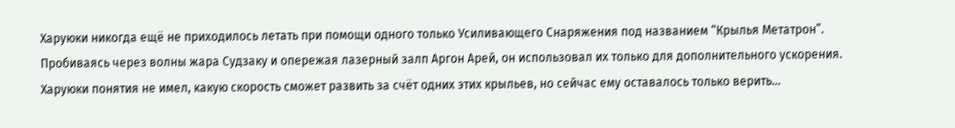Харуюки никогда ещё не приходилось летать при помощи одного только Усиливающего Снаряжения под названием “Крылья Метатрон”. Пробиваясь через волны жара Судзаку и опережая лазерный залп Аргон Арей, он использовал их только для дополнительного ускорения. Харуюки понятия не имел, какую скорость сможет развить за счёт одних этих крыльев, но сейчас ему оставалось только верить…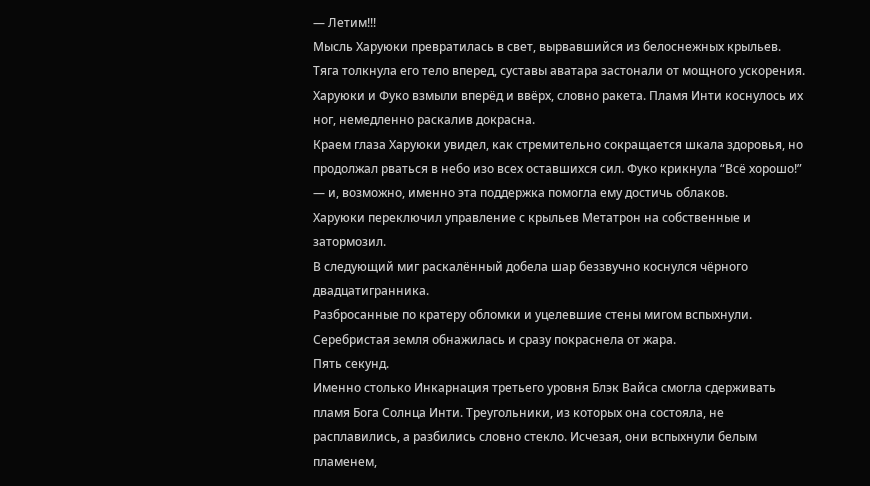— Летим!!!
Мысль Харуюки превратилась в свет, вырвавшийся из белоснежных крыльев.
Тяга толкнула его тело вперед, суставы аватара застонали от мощного ускорения. Харуюки и Фуко взмыли вперёд и ввёрх, словно ракета. Пламя Инти коснулось их ног, немедленно раскалив докрасна.
Краем глаза Харуюки увидел, как стремительно сокращается шкала здоровья, но продолжал рваться в небо изо всех оставшихся сил. Фуко крикнула “Всё хорошо!” — и, возможно, именно эта поддержка помогла ему достичь облаков.
Харуюки переключил управление с крыльев Метатрон на собственные и затормозил.
В следующий миг раскалённый добела шар беззвучно коснулся чёрного двадцатигранника.
Разбросанные по кратеру обломки и уцелевшие стены мигом вспыхнули. Серебристая земля обнажилась и сразу покраснела от жара.
Пять секунд.
Именно столько Инкарнация третьего уровня Блэк Вайса смогла сдерживать пламя Бога Солнца Инти. Треугольники, из которых она состояла, не расплавились, а разбились словно стекло. Исчезая, они вспыхнули белым пламенем,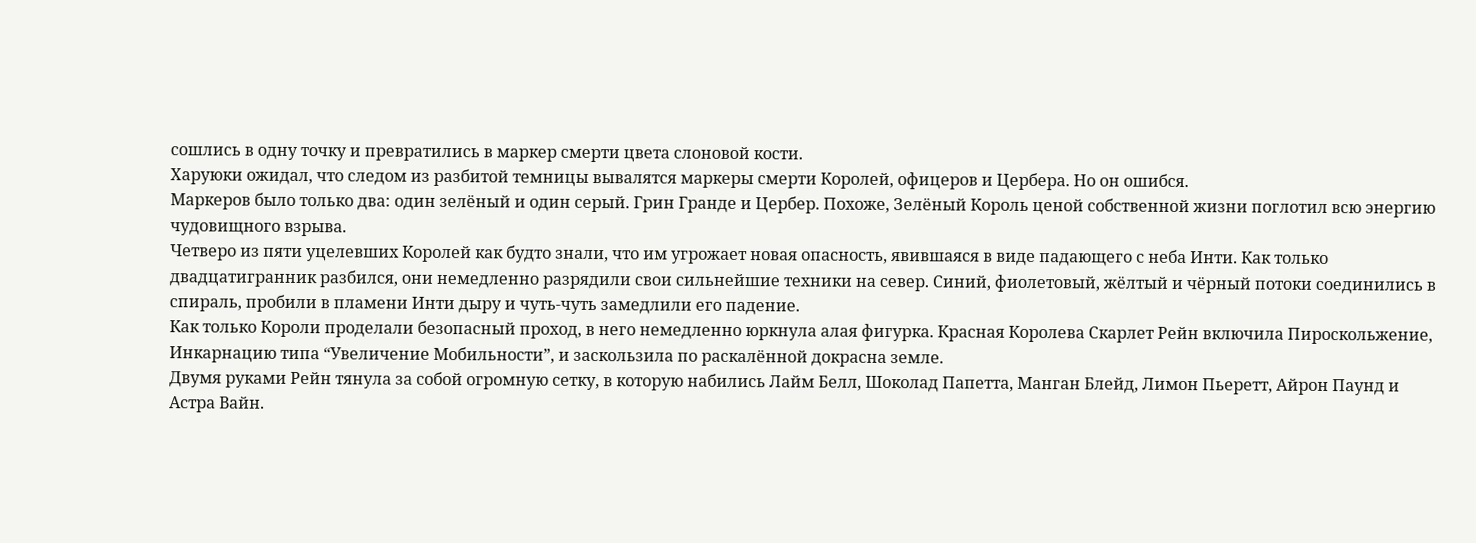сошлись в одну точку и превратились в маркер смерти цвета слоновой кости.
Харуюки ожидал, что следом из разбитой темницы вывалятся маркеры смерти Королей, офицеров и Цербера. Но он ошибся.
Маркеров было только два: один зелёный и один серый. Грин Гранде и Цербер. Похоже, Зелёный Король ценой собственной жизни поглотил всю энергию чудовищного взрыва.
Четверо из пяти уцелевших Королей как будто знали, что им угрожает новая опасность, явившаяся в виде падающего с неба Инти. Как только двадцатигранник разбился, они немедленно разрядили свои сильнейшие техники на север. Синий, фиолетовый, жёлтый и чёрный потоки соединились в спираль, пробили в пламени Инти дыру и чуть-чуть замедлили его падение.
Как только Короли проделали безопасный проход, в него немедленно юркнула алая фигурка. Красная Королева Скарлет Рейн включила Пироскольжение, Инкарнацию типа “Увеличение Мобильности”, и заскользила по раскалённой докрасна земле.
Двумя руками Рейн тянула за собой огромную сетку, в которую набились Лайм Белл, Шоколад Папетта, Манган Блейд, Лимон Пьеретт, Айрон Паунд и Астра Вайн.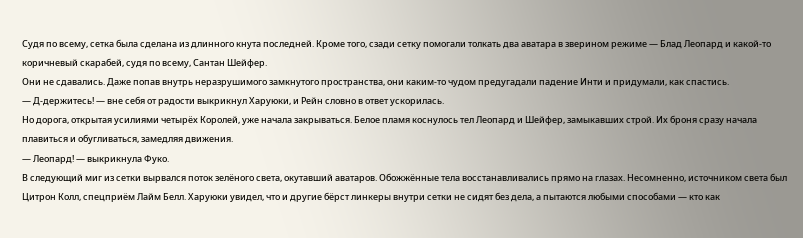Судя по всему, сетка была сделана из длинного кнута последней. Кроме того, сзади сетку помогали толкать два аватара в зверином режиме — Блад Леопард и какой-то коричневый скарабей, судя по всему, Сантан Шейфер.
Они не сдавались. Даже попав внутрь неразрушимого замкнутого пространства, они каким-то чудом предугадали падение Инти и придумали, как спастись.
— Д-держитесь! — вне себя от радости выкрикнул Харуюки, и Рейн словно в ответ ускорилась.
Но дорога, открытая усилиями четырёх Королей, уже начала закрываться. Белое пламя коснулось тел Леопард и Шейфер, замыкавших строй. Их броня сразу начала плавиться и обугливаться, замедляя движения.
— Леопард! — выкрикнула Фуко.
В следующий миг из сетки вырвался поток зелёного света, окутавший аватаров. Обожжённые тела восстанавливались прямо на глазах. Несомненно, источником света был Цитрон Колл, спецприём Лайм Белл. Харуюки увидел, что и другие бёрст линкеры внутри сетки не сидят без дела, а пытаются любыми способами — кто как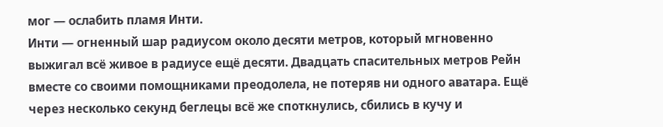мог — ослабить пламя Инти.
Инти — огненный шар радиусом около десяти метров, который мгновенно выжигал всё живое в радиусе ещё десяти. Двадцать спасительных метров Рейн вместе со своими помощниками преодолела, не потеряв ни одного аватара. Ещё через несколько секунд беглецы всё же споткнулись, сбились в кучу и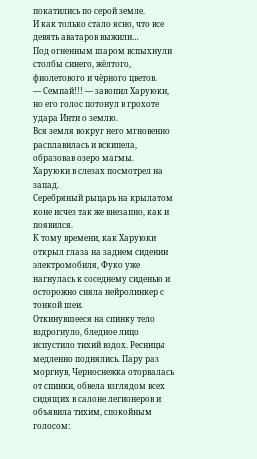покатились по серой земле.
И как только стало ясно, что все девять аватаров выжили…
Под огненным шаром вспыхнули столбы синего, жёлтого, фиолетового и чёрного цветов.
— Семпай!!! — завопил Харуюки, но его голос потонул в грохоте удара Инти о землю.
Вся земля вокруг него мгновенно расплавилась и вскипела, образовав озеро магмы.
Харуюки в слезах посмотрел на запад.
Серебряный рыцарь на крылатом коне исчез так же внезапно, как и появился.
К тому времени, как Харуюки открыл глаза на заднем сидении электромобиля, Фуко уже нагнулась к соседнему сиденью и осторожно сняла нейролинкер с тонкой шеи.
Откинувшееся на спинку тело вздрогнуло, бледное лицо испустило тихий вздох. Ресницы медленно поднялись. Пару раз моргнув, Черноснежка оторвалась от спинки, обвела взглядом всех сидящих в салоне легионеров и объявила тихим, спокойным голосом: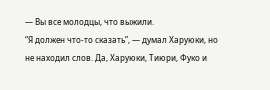— Вы все молодцы, что выжили.
“Я должен что-то сказать”, — думал Харуюки, но не находил слов. Да, Харуюки, Тиюри, Фуко и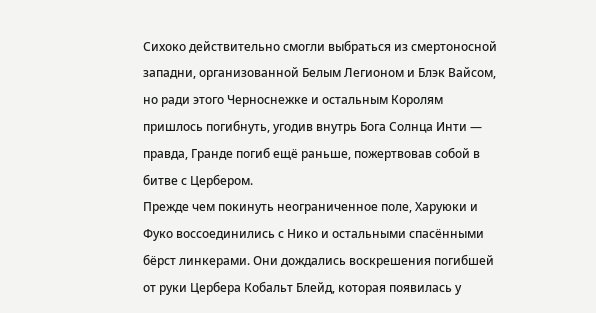Сихоко действительно смогли выбраться из смертоносной западни, организованной Белым Легионом и Блэк Вайсом, но ради этого Черноснежке и остальным Королям пришлось погибнуть, угодив внутрь Бога Солнца Инти — правда, Гранде погиб ещё раньше, пожертвовав собой в битве с Цербером.
Прежде чем покинуть неограниченное поле, Харуюки и Фуко воссоединились с Нико и остальными спасёнными бёрст линкерами. Они дождались воскрешения погибшей от руки Цербера Кобальт Блейд, которая появилась у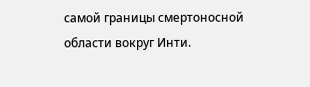самой границы смертоносной области вокруг Инти.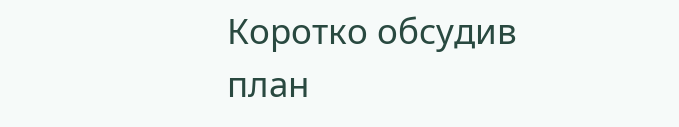Коротко обсудив план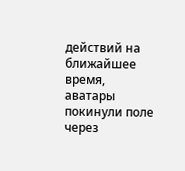действий на ближайшее время, аватары покинули поле через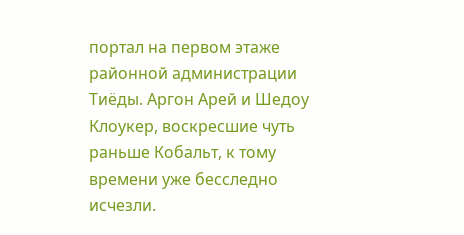портал на первом этаже районной администрации Тиёды. Аргон Арей и Шедоу Клоукер, воскресшие чуть раньше Кобальт, к тому времени уже бесследно исчезли.